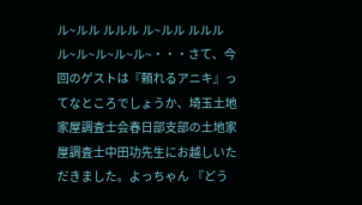ル~ルル ルルル ル~ルル ルルル ル~ル~ル~ル~ル~・・・さて、今回のゲストは『頼れるアニキ』ってなところでしょうか、埼玉土地家屋調査士会春日部支部の土地家屋調査士中田功先生にお越しいただきました。よっちゃん 『どう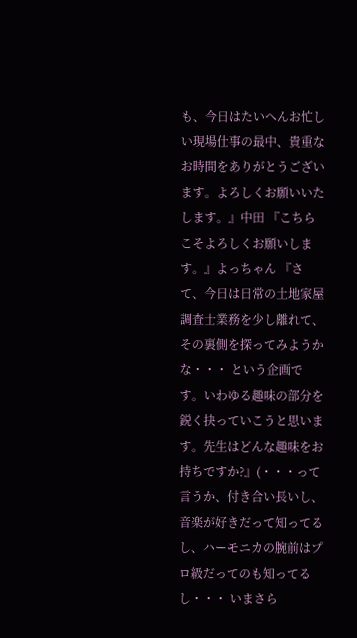も、今日はたいへんお忙しい現場仕事の最中、貴重なお時間をありがとうございます。よろしくお願いいたします。』中田 『こちらこそよろしくお願いします。』よっちゃん 『さて、今日は日常の土地家屋調査士業務を少し離れて、その裏側を探ってみようかな・・・ という企画です。いわゆる趣味の部分を鋭く抉っていこうと思います。先生はどんな趣味をお持ちですか?』(・・・って言うか、付き合い長いし、音楽が好きだって知ってるし、ハーモニカの腕前はプロ級だってのも知ってるし・・・ いまさら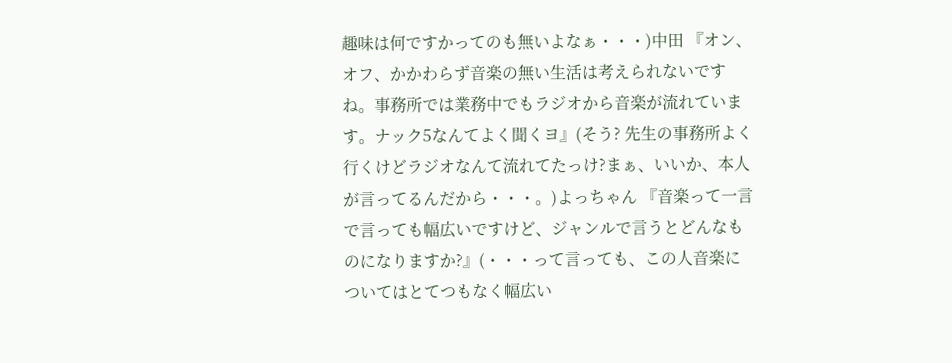趣味は何ですかってのも無いよなぁ・・・)中田 『オン、オフ、かかわらず音楽の無い生活は考えられないですね。事務所では業務中でもラジオから音楽が流れています。ナック5なんてよく聞くヨ』(そう? 先生の事務所よく行くけどラジオなんて流れてたっけ?まぁ、いいか、本人が言ってるんだから・・・。)よっちゃん 『音楽って一言で言っても幅広いですけど、ジャンルで言うとどんなものになりますか?』(・・・って言っても、この人音楽についてはとてつもなく幅広い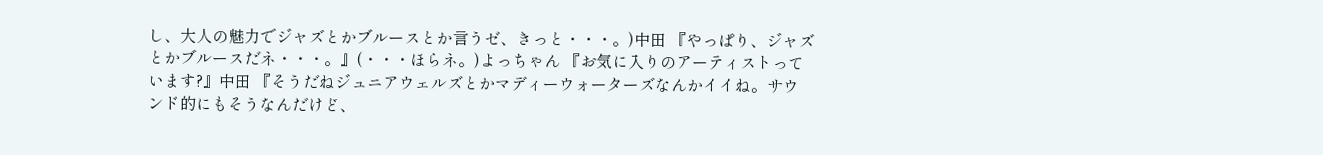し、大人の魅力でジャズとかブルースとか言うゼ、きっと・・・。)中田 『やっぱり、ジャズとかブルースだネ・・・。』(・・・ほらネ。)よっちゃん 『お気に入りのアーティストっています?』中田 『そうだねジュニアウェルズとかマディーウォーターズなんかイイね。サウンド的にもそうなんだけど、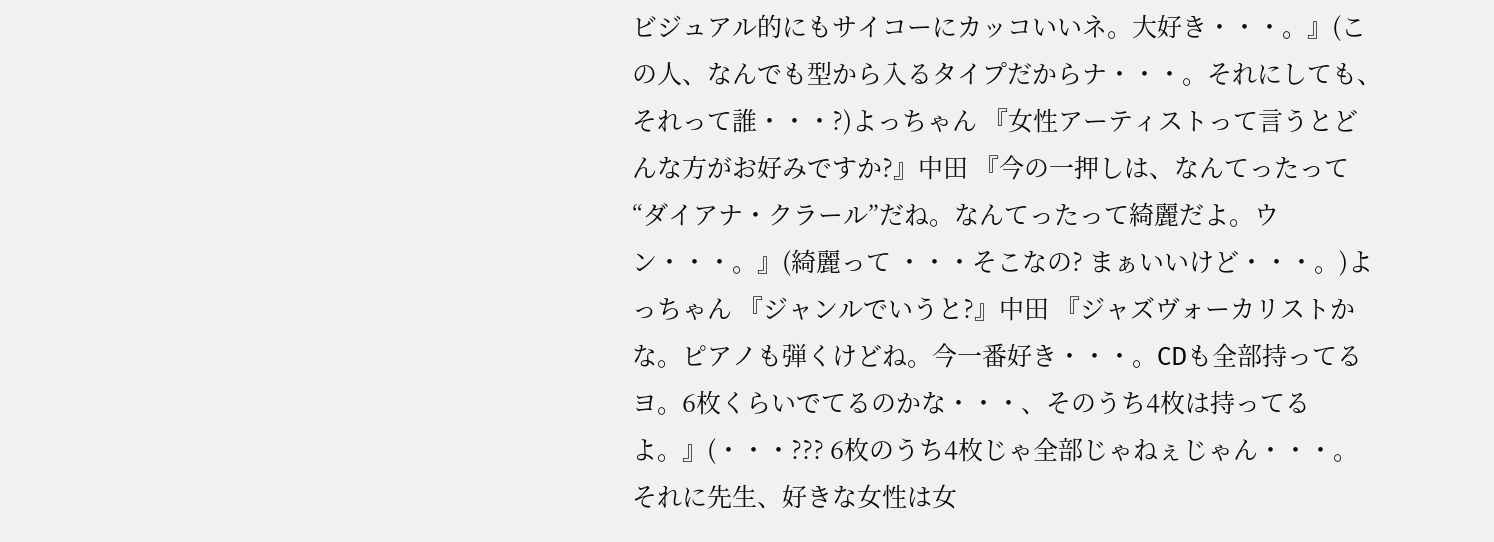ビジュアル的にもサイコーにカッコいいネ。大好き・・・。』(この人、なんでも型から入るタイプだからナ・・・。それにしても、それって誰・・・?)よっちゃん 『女性アーティストって言うとどんな方がお好みですか?』中田 『今の一押しは、なんてったって“ダイアナ・クラール”だね。なんてったって綺麗だよ。ウン・・・。』(綺麗って ・・・そこなの? まぁいいけど・・・。)よっちゃん 『ジャンルでいうと?』中田 『ジャズヴォーカリストかな。ピアノも弾くけどね。今一番好き・・・。CDも全部持ってるヨ。6枚くらいでてるのかな・・・、そのうち4枚は持ってるよ。』(・・・??? 6枚のうち4枚じゃ全部じゃねぇじゃん・・・。それに先生、好きな女性は女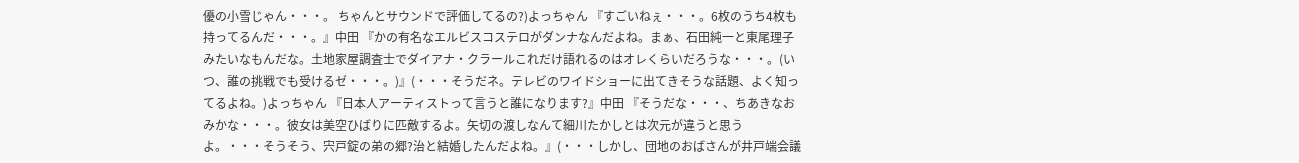優の小雪じゃん・・・。 ちゃんとサウンドで評価してるの?)よっちゃん 『すごいねぇ・・・。6枚のうち4枚も持ってるんだ・・・。』中田 『かの有名なエルビスコステロがダンナなんだよね。まぁ、石田純一と東尾理子みたいなもんだな。土地家屋調査士でダイアナ・クラールこれだけ語れるのはオレくらいだろうな・・・。(いつ、誰の挑戦でも受けるゼ・・・。)』(・・・そうだネ。テレビのワイドショーに出てきそうな話題、よく知ってるよね。)よっちゃん 『日本人アーティストって言うと誰になります?』中田 『そうだな・・・、ちあきなおみかな・・・。彼女は美空ひばりに匹敵するよ。矢切の渡しなんて細川たかしとは次元が違うと思うよ。・・・そうそう、宍戸錠の弟の郷?治と結婚したんだよね。』(・・・しかし、団地のおばさんが井戸端会議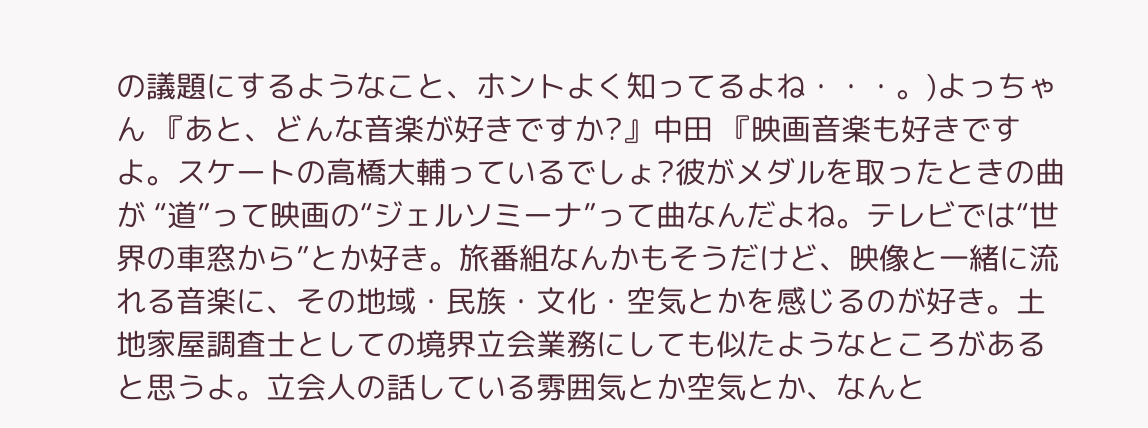の議題にするようなこと、ホントよく知ってるよね・・・。)よっちゃん 『あと、どんな音楽が好きですか?』中田 『映画音楽も好きですよ。スケートの高橋大輔っているでしょ?彼がメダルを取ったときの曲が “道”って映画の“ジェルソミーナ”って曲なんだよね。テレビでは“世界の車窓から”とか好き。旅番組なんかもそうだけど、映像と一緒に流れる音楽に、その地域・民族・文化・空気とかを感じるのが好き。土地家屋調査士としての境界立会業務にしても似たようなところがあると思うよ。立会人の話している雰囲気とか空気とか、なんと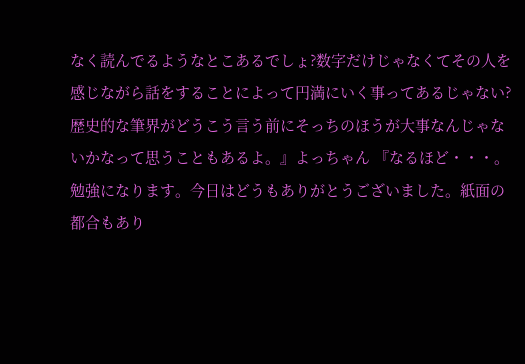なく読んでるようなとこあるでしょ?数字だけじゃなくてその人を感じながら話をすることによって円満にいく事ってあるじゃない?歴史的な筆界がどうこう言う前にそっちのほうが大事なんじゃないかなって思うこともあるよ。』よっちゃん 『なるほど・・・。勉強になります。今日はどうもありがとうございました。紙面の都合もあり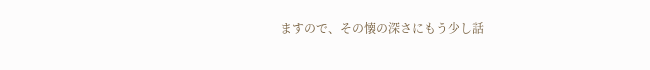ますので、その懐の深さにもう少し話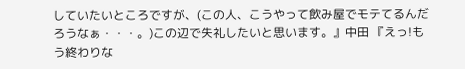していたいところですが、(この人、こうやって飲み屋でモテてるんだろうなぁ・・・。)この辺で失礼したいと思います。』中田 『えっ!もう終わりな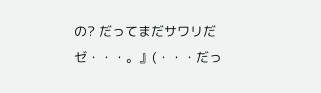の? だってまだサワリだゼ・・・。』(・・・だっ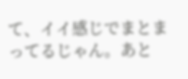て、イイ感じでまとまってるじゃん。あと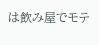は飲み屋でモテ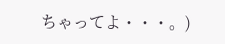ちゃってよ・・・。)